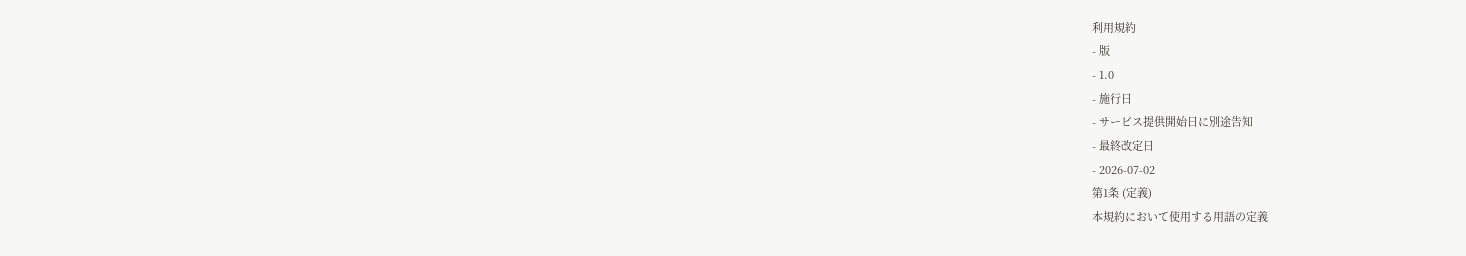利用規約
- 版
- 1.0
- 施行日
- サービス提供開始日に別途告知
- 最終改定日
- 2026-07-02
第1条 (定義)
本規約において使用する用語の定義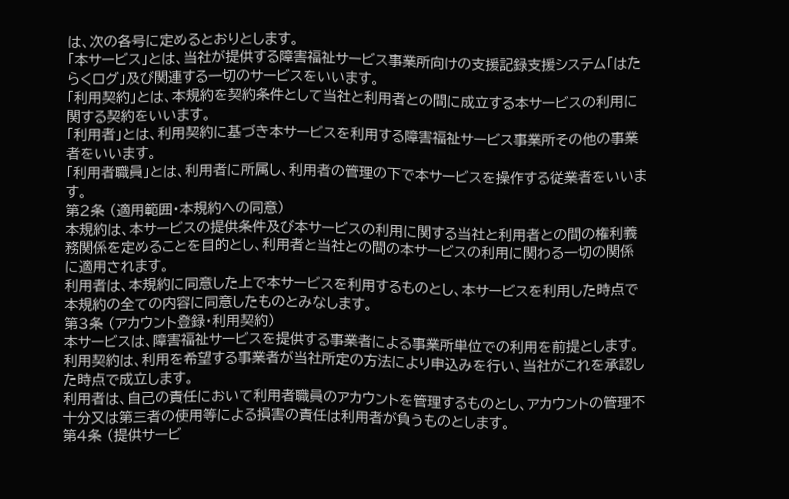は、次の各号に定めるとおりとします。
「本サービス」とは、当社が提供する障害福祉サービス事業所向けの支援記録支援システム「はたらくログ」及び関連する一切のサービスをいいます。
「利用契約」とは、本規約を契約条件として当社と利用者との間に成立する本サービスの利用に関する契約をいいます。
「利用者」とは、利用契約に基づき本サービスを利用する障害福祉サービス事業所その他の事業者をいいます。
「利用者職員」とは、利用者に所属し、利用者の管理の下で本サービスを操作する従業者をいいます。
第2条 (適用範囲・本規約への同意)
本規約は、本サービスの提供条件及び本サービスの利用に関する当社と利用者との間の権利義務関係を定めることを目的とし、利用者と当社との間の本サービスの利用に関わる一切の関係に適用されます。
利用者は、本規約に同意した上で本サービスを利用するものとし、本サービスを利用した時点で本規約の全ての内容に同意したものとみなします。
第3条 (アカウント登録・利用契約)
本サービスは、障害福祉サービスを提供する事業者による事業所単位での利用を前提とします。
利用契約は、利用を希望する事業者が当社所定の方法により申込みを行い、当社がこれを承認した時点で成立します。
利用者は、自己の責任において利用者職員のアカウントを管理するものとし、アカウントの管理不十分又は第三者の使用等による損害の責任は利用者が負うものとします。
第4条 (提供サービ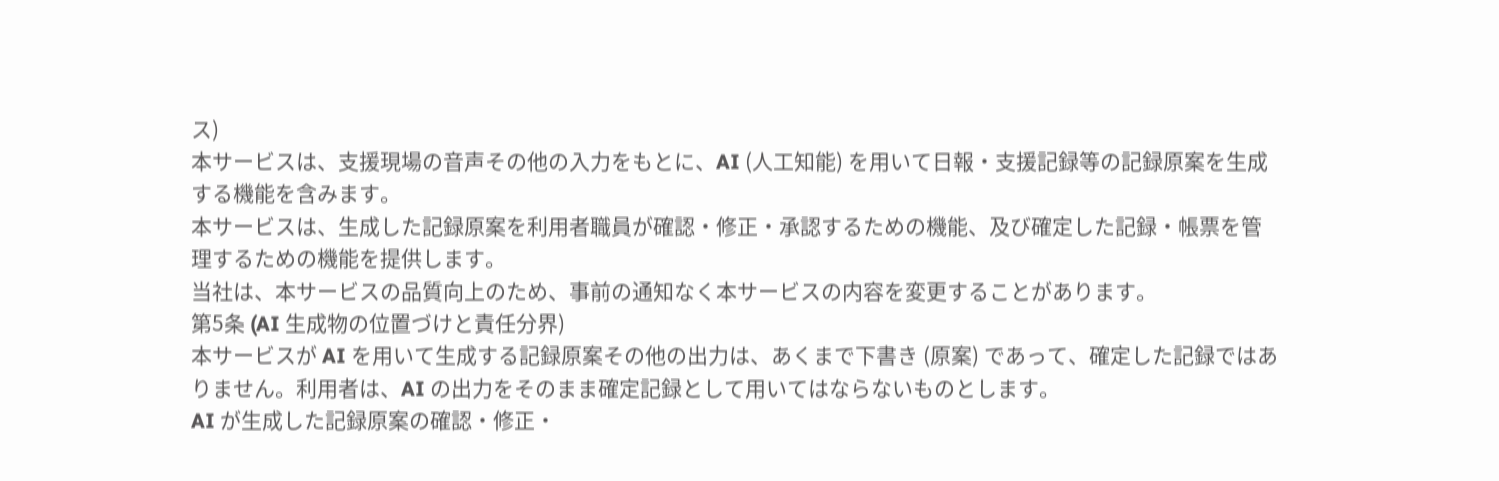ス)
本サービスは、支援現場の音声その他の入力をもとに、AI (人工知能) を用いて日報・支援記録等の記録原案を生成する機能を含みます。
本サービスは、生成した記録原案を利用者職員が確認・修正・承認するための機能、及び確定した記録・帳票を管理するための機能を提供します。
当社は、本サービスの品質向上のため、事前の通知なく本サービスの内容を変更することがあります。
第5条 (AI 生成物の位置づけと責任分界)
本サービスが AI を用いて生成する記録原案その他の出力は、あくまで下書き (原案) であって、確定した記録ではありません。利用者は、AI の出力をそのまま確定記録として用いてはならないものとします。
AI が生成した記録原案の確認・修正・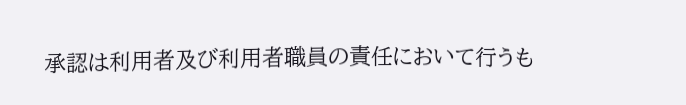承認は利用者及び利用者職員の責任において行うも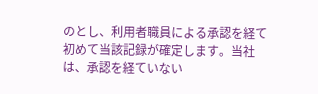のとし、利用者職員による承認を経て初めて当該記録が確定します。当社は、承認を経ていない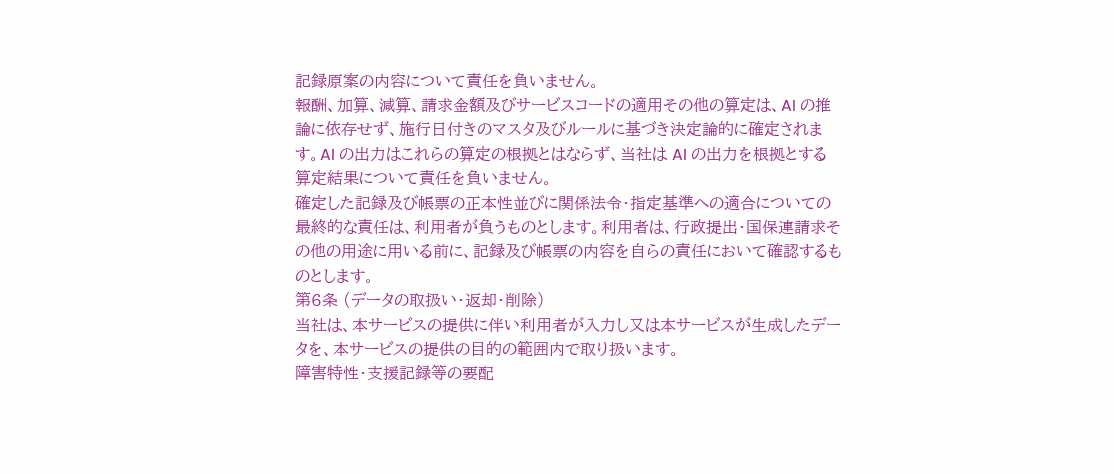記録原案の内容について責任を負いません。
報酬、加算、減算、請求金額及びサービスコードの適用その他の算定は、AI の推論に依存せず、施行日付きのマスタ及びルールに基づき決定論的に確定されます。AI の出力はこれらの算定の根拠とはならず、当社は AI の出力を根拠とする算定結果について責任を負いません。
確定した記録及び帳票の正本性並びに関係法令・指定基準への適合についての最終的な責任は、利用者が負うものとします。利用者は、行政提出・国保連請求その他の用途に用いる前に、記録及び帳票の内容を自らの責任において確認するものとします。
第6条 (データの取扱い・返却・削除)
当社は、本サービスの提供に伴い利用者が入力し又は本サービスが生成したデータを、本サービスの提供の目的の範囲内で取り扱います。
障害特性・支援記録等の要配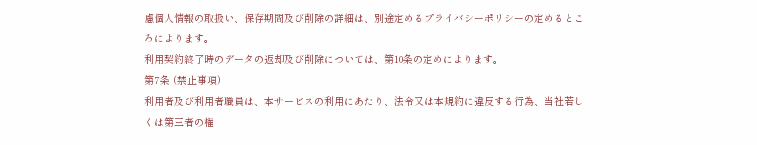慮個人情報の取扱い、保存期間及び削除の詳細は、別途定めるプライバシーポリシーの定めるところによります。
利用契約終了時のデータの返却及び削除については、第10条の定めによります。
第7条 (禁止事項)
利用者及び利用者職員は、本サービスの利用にあたり、法令又は本規約に違反する行為、当社若しくは第三者の権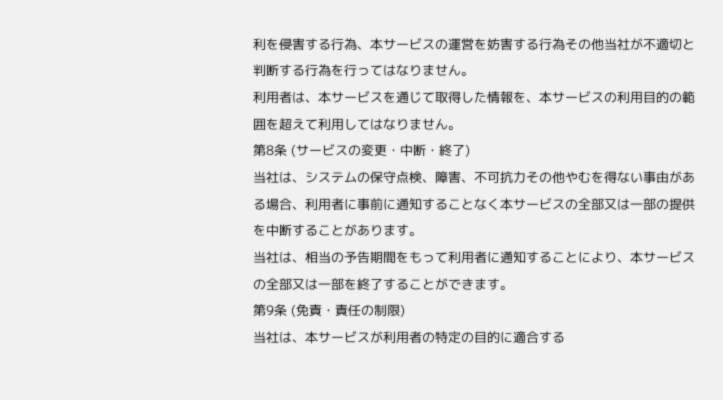利を侵害する行為、本サービスの運営を妨害する行為その他当社が不適切と判断する行為を行ってはなりません。
利用者は、本サービスを通じて取得した情報を、本サービスの利用目的の範囲を超えて利用してはなりません。
第8条 (サービスの変更・中断・終了)
当社は、システムの保守点検、障害、不可抗力その他やむを得ない事由がある場合、利用者に事前に通知することなく本サービスの全部又は一部の提供を中断することがあります。
当社は、相当の予告期間をもって利用者に通知することにより、本サービスの全部又は一部を終了することができます。
第9条 (免責・責任の制限)
当社は、本サービスが利用者の特定の目的に適合する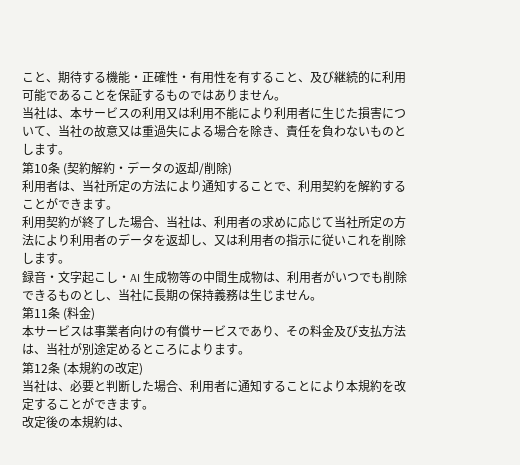こと、期待する機能・正確性・有用性を有すること、及び継続的に利用可能であることを保証するものではありません。
当社は、本サービスの利用又は利用不能により利用者に生じた損害について、当社の故意又は重過失による場合を除き、責任を負わないものとします。
第10条 (契約解約・データの返却/削除)
利用者は、当社所定の方法により通知することで、利用契約を解約することができます。
利用契約が終了した場合、当社は、利用者の求めに応じて当社所定の方法により利用者のデータを返却し、又は利用者の指示に従いこれを削除します。
録音・文字起こし・AI 生成物等の中間生成物は、利用者がいつでも削除できるものとし、当社に長期の保持義務は生じません。
第11条 (料金)
本サービスは事業者向けの有償サービスであり、その料金及び支払方法は、当社が別途定めるところによります。
第12条 (本規約の改定)
当社は、必要と判断した場合、利用者に通知することにより本規約を改定することができます。
改定後の本規約は、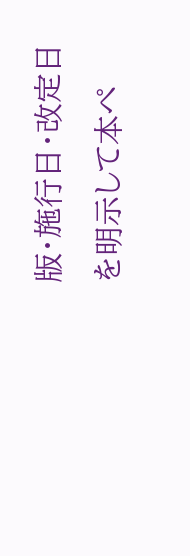版・施行日・改定日を明示して本ペ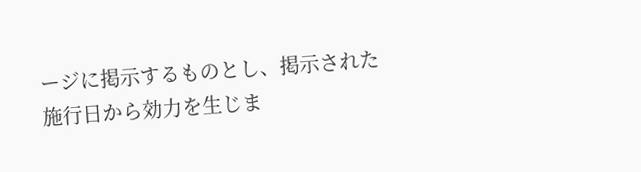ージに掲示するものとし、掲示された施行日から効力を生じま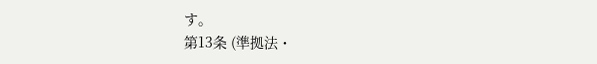す。
第13条 (準拠法・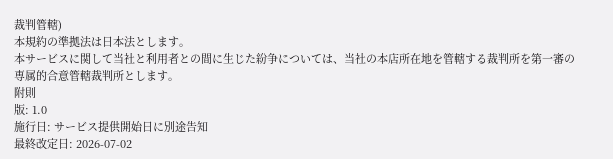裁判管轄)
本規約の準拠法は日本法とします。
本サービスに関して当社と利用者との間に生じた紛争については、当社の本店所在地を管轄する裁判所を第一審の専属的合意管轄裁判所とします。
附則
版: 1.0
施行日: サービス提供開始日に別途告知
最終改定日: 2026-07-02